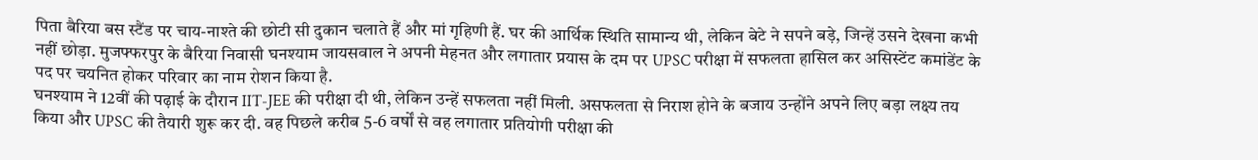पिता बैरिया बस स्टैंड पर चाय-नाश्ते की छोटी सी दुकान चलाते हैं और मां गृहिणी हैं. घर की आर्थिक स्थिति सामान्य थी, लेकिन बेटे ने सपने बड़े, जिन्हें उसने देखना कभी नहीं छोड़ा. मुजफ्फरपुर के बैरिया निवासी घनश्याम जायसवाल ने अपनी मेहनत और लगातार प्रयास के दम पर UPSC परीक्षा में सफलता हासिल कर असिस्टेंट कमांडेंट के पद पर चयनित होकर परिवार का नाम रोशन किया है.
घनश्याम ने 12वीं की पढ़ाई के दौरान IIT-JEE की परीक्षा दी थी, लेकिन उन्हें सफलता नहीं मिली. असफलता से निराश होने के बजाय उन्होंने अपने लिए बड़ा लक्ष्य तय किया और UPSC की तैयारी शुरू कर दी. वह पिछले करीब 5-6 वर्षों से वह लगातार प्रतियोगी परीक्षा की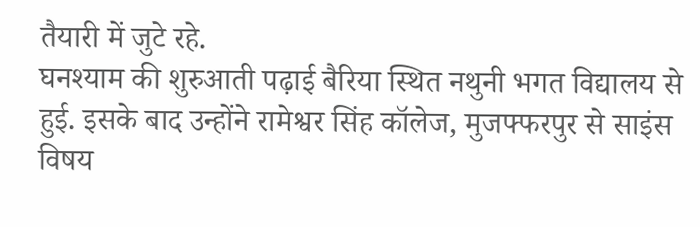तैयारी में जुटे रहे.
घनश्याम की शुरुआती पढ़ाई बैरिया स्थित नथुनी भगत विद्यालय से हुई. इसके बाद उन्होंने रामेश्वर सिंह कॉलेज, मुजफ्फरपुर से साइंस विषय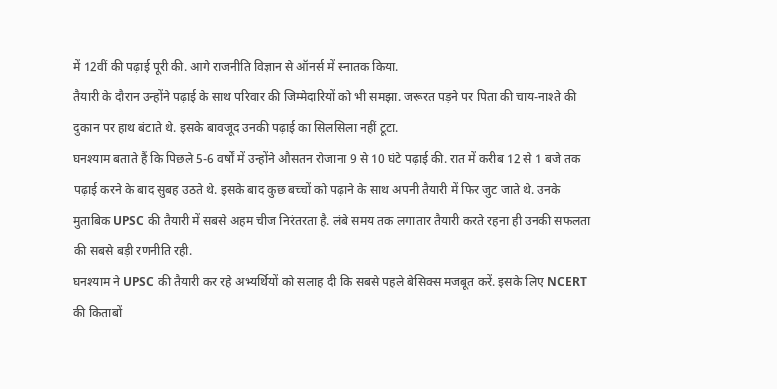में 12वीं की पढ़ाई पूरी की. आगे राजनीति विज्ञान से ऑनर्स में स्नातक किया.
तैयारी के दौरान उन्होंने पढ़ाई के साथ परिवार की जिम्मेदारियों को भी समझा. जरूरत पड़ने पर पिता की चाय-नाश्ते की दुकान पर हाथ बंटाते थे. इसके बावजूद उनकी पढ़ाई का सिलसिला नहीं टूटा.
घनश्याम बताते हैं कि पिछले 5-6 वर्षों में उन्होंने औसतन रोजाना 9 से 10 घंटे पढ़ाई की. रात में करीब 12 से 1 बजे तक पढ़ाई करने के बाद सुबह उठते थे. इसके बाद कुछ बच्चों को पढ़ाने के साथ अपनी तैयारी में फिर जुट जाते थे. उनके मुताबिक UPSC की तैयारी में सबसे अहम चीज निरंतरता है. लंबे समय तक लगातार तैयारी करते रहना ही उनकी सफलता की सबसे बड़ी रणनीति रही.
घनश्याम ने UPSC की तैयारी कर रहे अभ्यर्थियों को सलाह दी कि सबसे पहले बेसिक्स मजबूत करें. इसके लिए NCERT की किताबों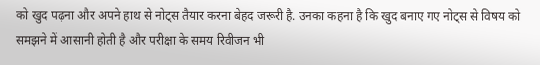को खुद पढ़ना और अपने हाथ से नोट्स तैयार करना बेहद जरूरी है. उनका कहना है कि खुद बनाए गए नोट्स से विषय को समझने में आसानी होती है और परीक्षा के समय रिवीजन भी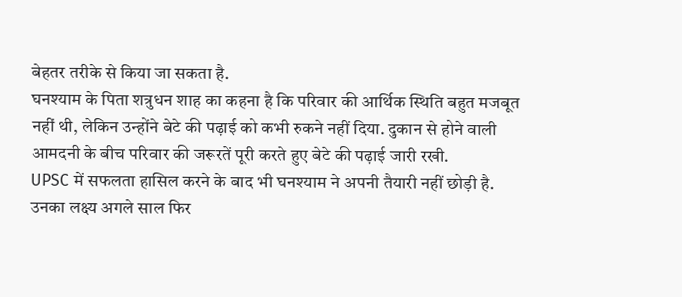बेहतर तरीके से किया जा सकता है.
घनश्याम के पिता शत्रुधन शाह का कहना है कि परिवार की आर्थिक स्थिति बहुत मजबूत नहीं थी, लेकिन उन्होंने बेटे की पढ़ाई को कभी रुकने नहीं दिया. दुकान से होने वाली आमदनी के बीच परिवार की जरूरतें पूरी करते हुए बेटे की पढ़ाई जारी रखी.
UPSC में सफलता हासिल करने के बाद भी घनश्याम ने अपनी तैयारी नहीं छोड़ी है. उनका लक्ष्य अगले साल फिर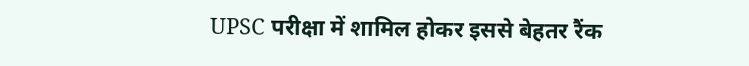UPSC परीक्षा में शामिल होकर इससे बेहतर रैंक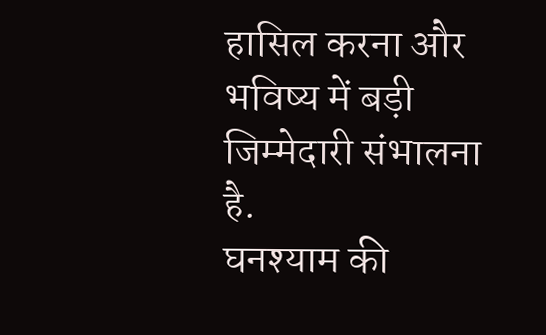हासिल करना और भविष्य में बड़ी जिम्मेदारी संभालना है.
घनश्याम की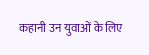कहानी उन युवाओं के लिए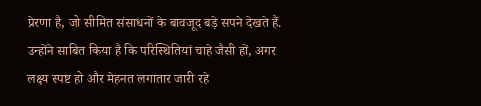प्रेरणा है, जो सीमित संसाधनों के बावजूद बड़े सपने देखते हैं. उन्होंने साबित किया है कि परिस्थितियां चाहे जैसी हों, अगर लक्ष्य स्पष्ट हो और मेहनत लगातार जारी रहे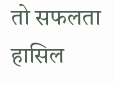तो सफलता हासिल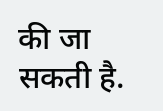की जा सकती है.